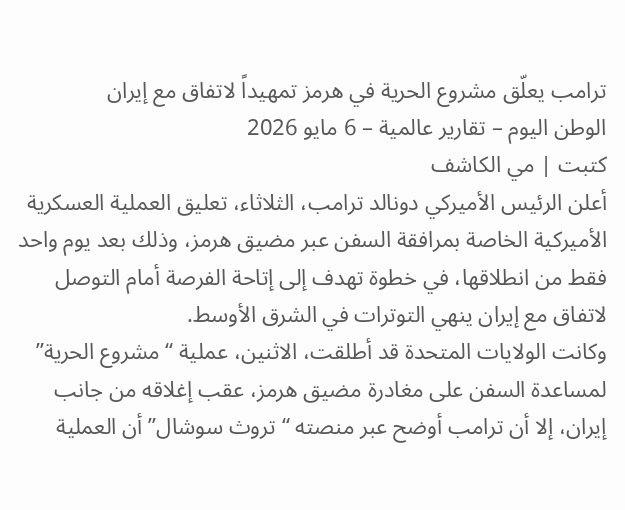ترامب يعلّق مشروع الحرية في هرمز تمهيداً لاتفاق مع إيران
الوطن اليوم – تقارير عالمية – 6 مايو 2026
كتبت | مي الكاشف
أعلن الرئيس الأميركي دونالد ترامب، الثلاثاء، تعليق العملية العسكرية الأميركية الخاصة بمرافقة السفن عبر مضيق هرمز، وذلك بعد يوم واحد فقط من انطلاقها، في خطوة تهدف إلى إتاحة الفرصة أمام التوصل لاتفاق مع إيران ينهي التوترات في الشرق الأوسط.
وكانت الولايات المتحدة قد أطلقت، الاثنين، عملية “مشروع الحرية” لمساعدة السفن على مغادرة مضيق هرمز، عقب إغلاقه من جانب إيران، إلا أن ترامب أوضح عبر منصته “تروث سوشال” أن العملية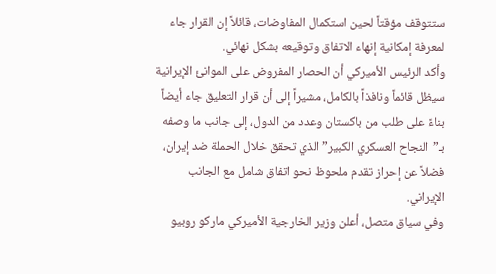ستتوقف مؤقتاً لحين استكمال المفاوضات، قائلاً إن القرار جاء لمعرفة إمكانية إنهاء الاتفاق وتوقيعه بشكل نهائي.
وأكد الرئيس الأميركي أن الحصار المفروض على الموانئ الإيرانية سيظل قائماً ونافذاً بالكامل، مشيراً إلى أن قرار التعليق جاء أيضاً بناءً على طلب من باكستان وعدد من الدول، إلى جانب ما وصفه بـ”النجاح العسكري الكبير” الذي تحقق خلال الحملة ضد إيران، فضلاً عن إحراز تقدم ملحوظ نحو اتفاق شامل مع الجانب الإيراني.
وفي سياق متصل، أعلن وزير الخارجية الأميركي ماركو روبيو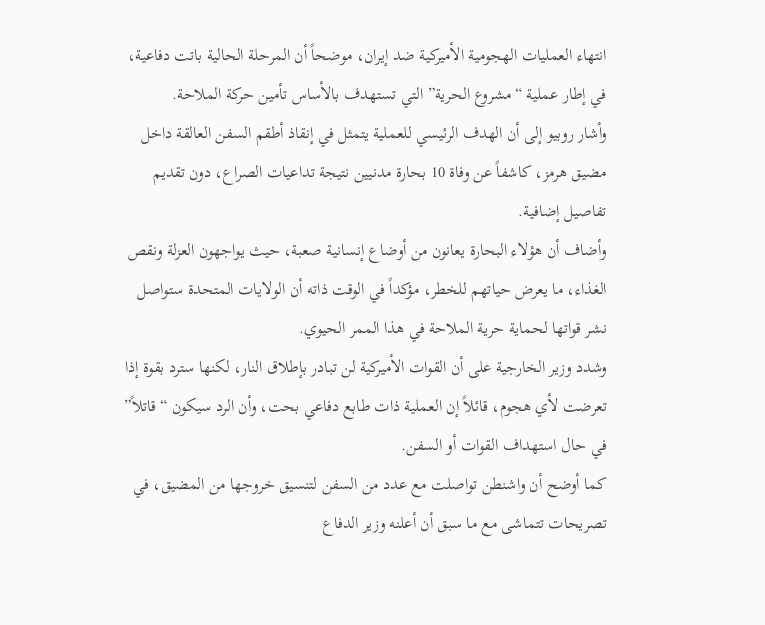انتهاء العمليات الهجومية الأميركية ضد إيران، موضحاً أن المرحلة الحالية باتت دفاعية، في إطار عملية “مشروع الحرية” التي تستهدف بالأساس تأمين حركة الملاحة.
وأشار روبيو إلى أن الهدف الرئيسي للعملية يتمثل في إنقاذ أطقم السفن العالقة داخل مضيق هرمز، كاشفاً عن وفاة 10 بحارة مدنيين نتيجة تداعيات الصراع، دون تقديم تفاصيل إضافية.
وأضاف أن هؤلاء البحارة يعانون من أوضاع إنسانية صعبة، حيث يواجهون العزلة ونقص الغذاء، ما يعرض حياتهم للخطر، مؤكداً في الوقت ذاته أن الولايات المتحدة ستواصل نشر قواتها لحماية حرية الملاحة في هذا الممر الحيوي.
وشدد وزير الخارجية على أن القوات الأميركية لن تبادر بإطلاق النار، لكنها سترد بقوة إذا تعرضت لأي هجوم، قائلاً إن العملية ذات طابع دفاعي بحت، وأن الرد سيكون “قاتلاً” في حال استهداف القوات أو السفن.
كما أوضح أن واشنطن تواصلت مع عدد من السفن لتنسيق خروجها من المضيق، في تصريحات تتماشى مع ما سبق أن أعلنه وزير الدفاع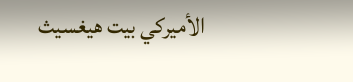الأميركي بيت هيغسيث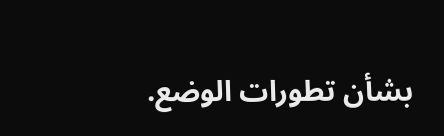بشأن تطورات الوضع.